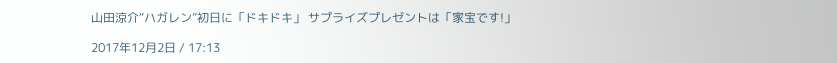山田涼介“ハガレン”初日に「ドキドキ」 サプライズプレゼントは「家宝です!」

2017年12月2日 / 17:13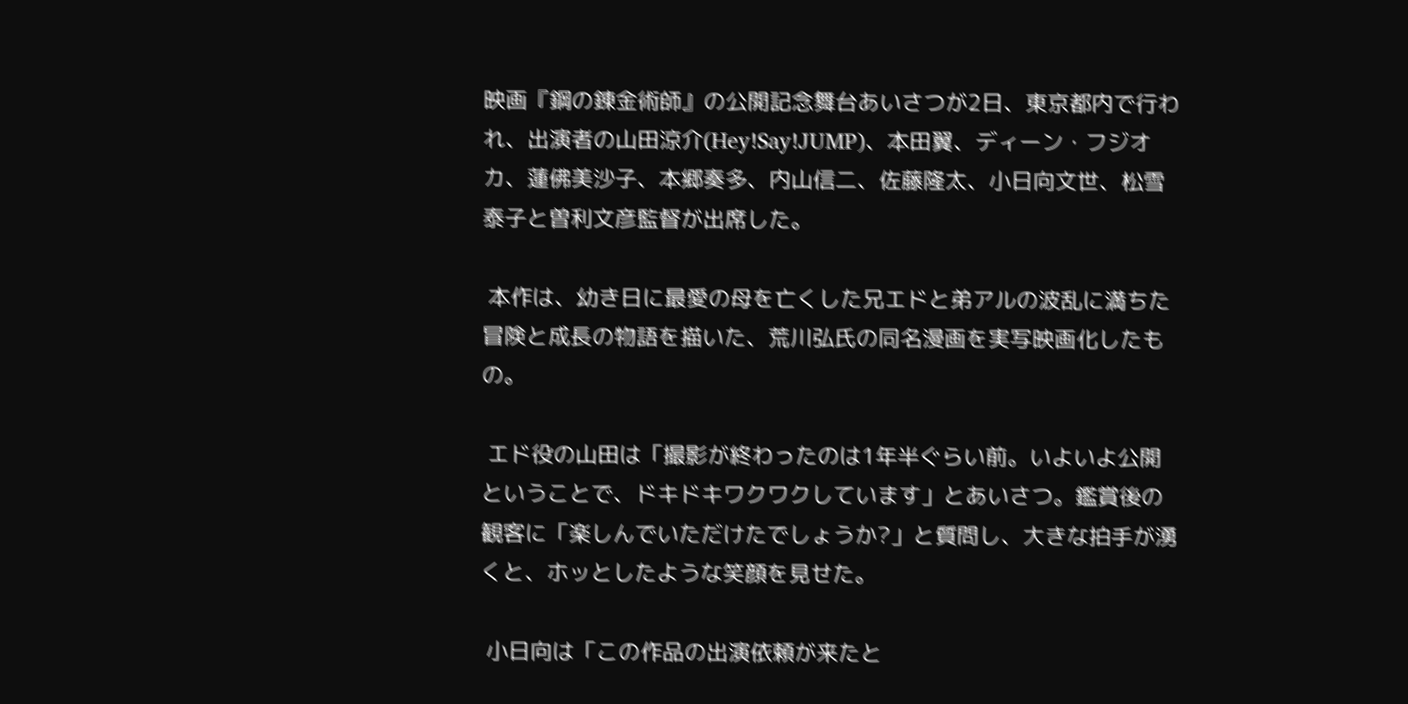映画『鋼の錬金術師』の公開記念舞台あいさつが2日、東京都内で行われ、出演者の山田涼介(Hey!Say!JUMP)、本田翼、ディーン・フジオカ、蓮佛美沙子、本郷奏多、内山信二、佐藤隆太、小日向文世、松雪泰子と曽利文彦監督が出席した。

 本作は、幼き日に最愛の母を亡くした兄エドと弟アルの波乱に満ちた冒険と成長の物語を描いた、荒川弘氏の同名漫画を実写映画化したもの。

 エド役の山田は「撮影が終わったのは1年半ぐらい前。いよいよ公開ということで、ドキドキワクワクしています」とあいさつ。鑑賞後の観客に「楽しんでいただけたでしょうか?」と質問し、大きな拍手が湧くと、ホッとしたような笑顔を見せた。

 小日向は「この作品の出演依頼が来たと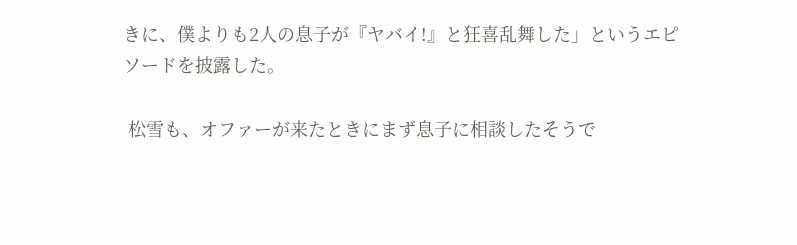きに、僕よりも2人の息子が『ヤバイ!』と狂喜乱舞した」というエピソードを披露した。

 松雪も、オファーが来たときにまず息子に相談したそうで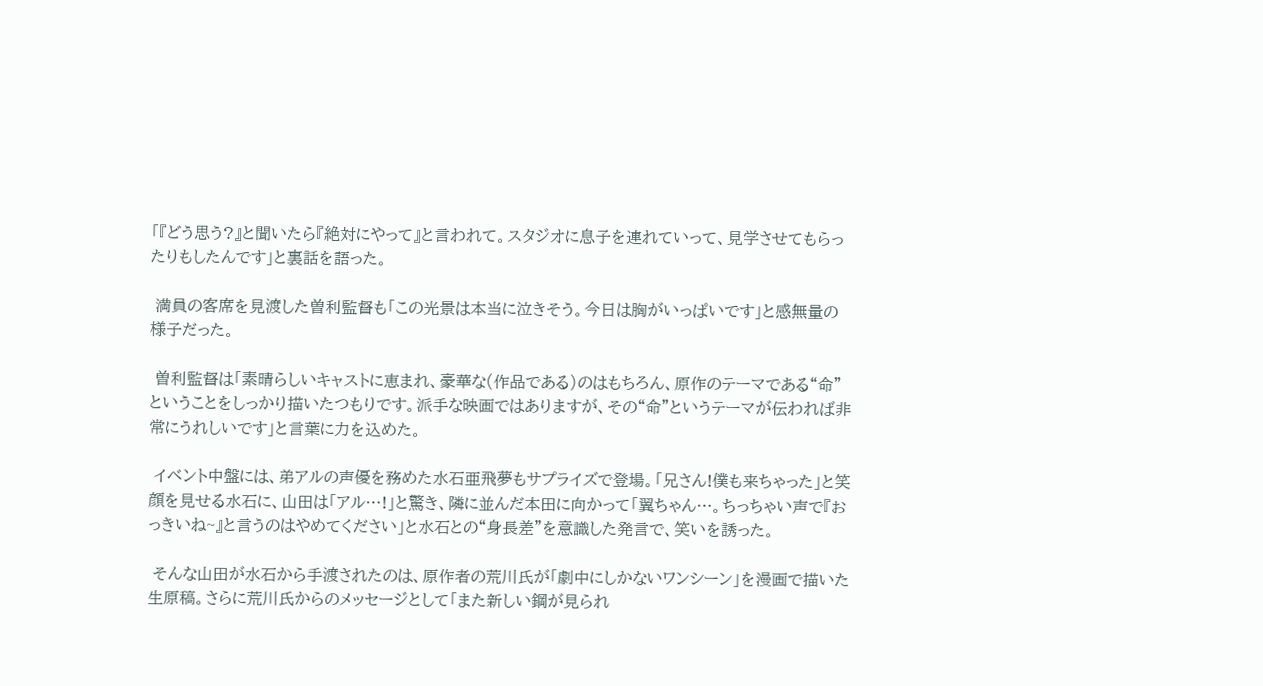「『どう思う?』と聞いたら『絶対にやって』と言われて。スタジオに息子を連れていって、見学させてもらったりもしたんです」と裏話を語った。

 満員の客席を見渡した曽利監督も「この光景は本当に泣きそう。今日は胸がいっぱいです」と感無量の様子だった。

 曽利監督は「素晴らしいキャストに恵まれ、豪華な(作品である)のはもちろん、原作のテーマである“命”ということをしっかり描いたつもりです。派手な映画ではありますが、その“命”というテーマが伝われば非常にうれしいです」と言葉に力を込めた。

 イベント中盤には、弟アルの声優を務めた水石亜飛夢もサプライズで登場。「兄さん!僕も来ちゃった」と笑顔を見せる水石に、山田は「アル…!」と驚き、隣に並んだ本田に向かって「翼ちゃん…。ちっちゃい声で『おっきいね~』と言うのはやめてください」と水石との“身長差”を意識した発言で、笑いを誘った。

 そんな山田が水石から手渡されたのは、原作者の荒川氏が「劇中にしかないワンシーン」を漫画で描いた生原稿。さらに荒川氏からのメッセージとして「また新しい鋼が見られ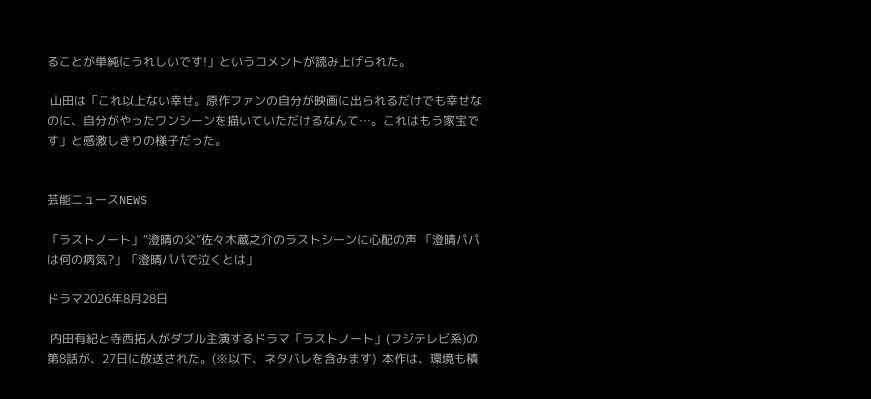ることが単純にうれしいです!」というコメントが読み上げられた。

 山田は「これ以上ない幸せ。原作ファンの自分が映画に出られるだけでも幸せなのに、自分がやったワンシーンを描いていただけるなんて…。これはもう家宝です」と感激しきりの様子だった。


芸能ニュースNEWS

「ラストノート」“澄晴の父”佐々木蔵之介のラストシーンに心配の声 「澄晴パパは何の病気?」「澄晴パパで泣くとは」

ドラマ2026年8月28日

 内田有紀と寺西拓人がダブル主演するドラマ「ラストノート」(フジテレビ系)の第8話が、27日に放送された。(※以下、ネタバレを含みます)  本作は、環境も積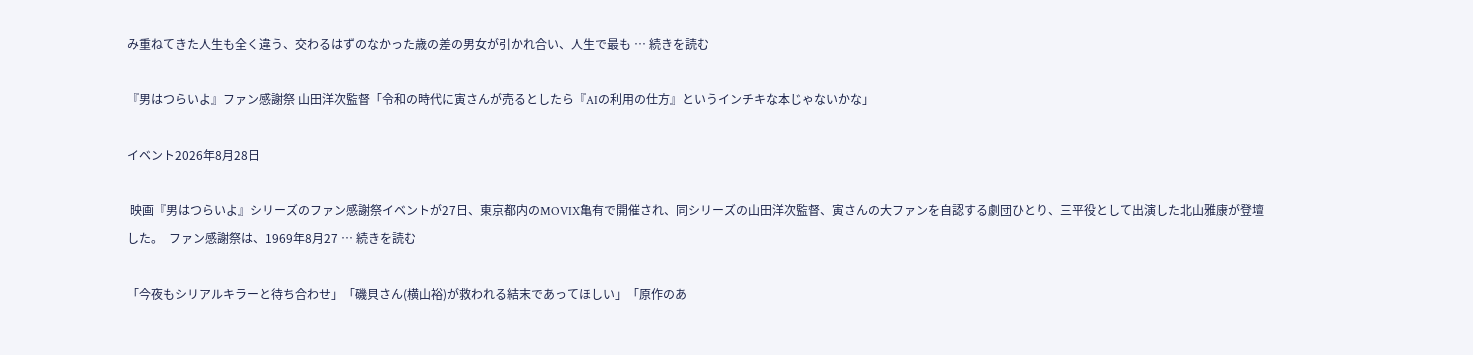み重ねてきた人生も全く違う、交わるはずのなかった歳の差の男女が引かれ合い、人生で最も … 続きを読む

『男はつらいよ』ファン感謝祭 山田洋次監督「令和の時代に寅さんが売るとしたら『AIの利用の仕方』というインチキな本じゃないかな」

イベント2026年8月28日

 映画『男はつらいよ』シリーズのファン感謝祭イベントが27日、東京都内のMOVIX亀有で開催され、同シリーズの山田洋次監督、寅さんの大ファンを自認する劇団ひとり、三平役として出演した北山雅康が登壇した。  ファン感謝祭は、1969年8月27 … 続きを読む

「今夜もシリアルキラーと待ち合わせ」「磯貝さん(横山裕)が救われる結末であってほしい」「原作のあ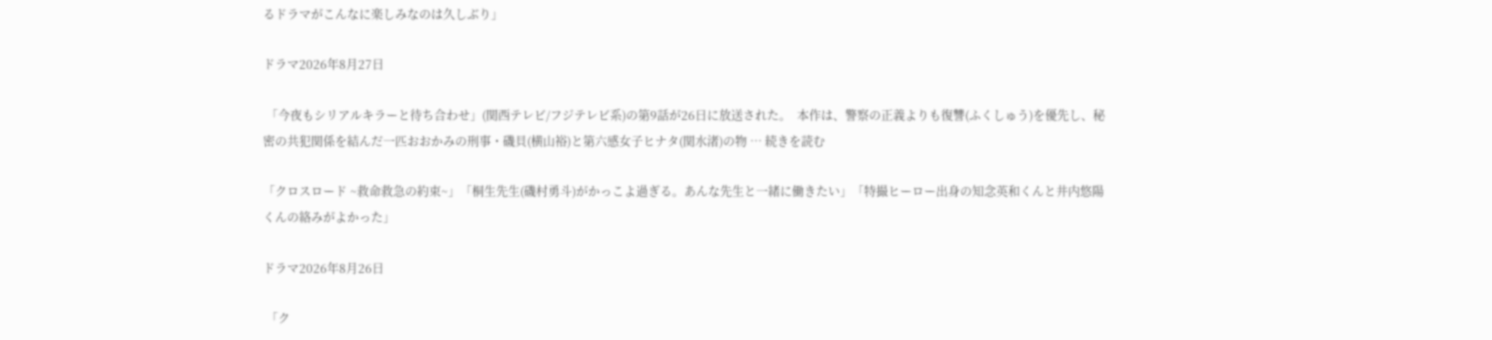るドラマがこんなに楽しみなのは久しぶり」

ドラマ2026年8月27日

 「今夜もシリアルキラーと待ち合わせ」(関西テレビ/フジテレビ系)の第9話が26日に放送された。  本作は、警察の正義よりも復讐(ふくしゅう)を優先し、秘密の共犯関係を結んだ一匹おおかみの刑事・磯貝(横山裕)と第六感女子ヒナタ(関水渚)の物 … 続きを読む

「クロスロード ~救命救急の約束~」「桐生先生(磯村勇斗)がかっこよ過ぎる。あんな先生と一緒に働きたい」「特撮ヒーロー出身の知念英和くんと井内悠陽くんの絡みがよかった」

ドラマ2026年8月26日

 「ク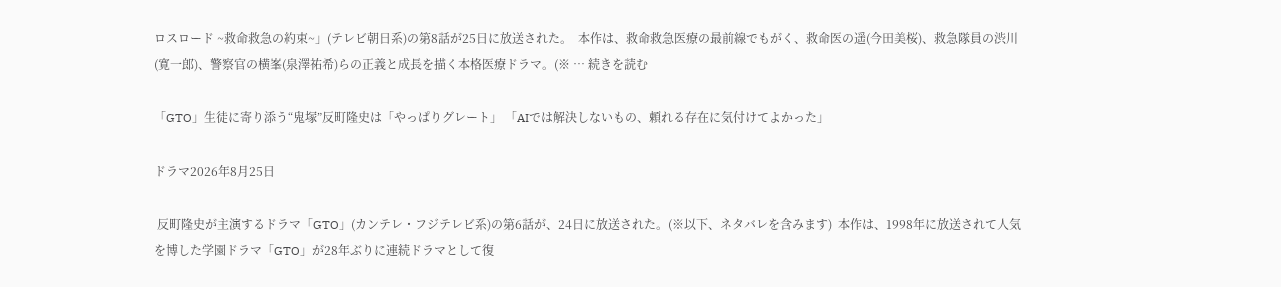ロスロード ~救命救急の約束~」(テレビ朝日系)の第8話が25日に放送された。  本作は、救命救急医療の最前線でもがく、救命医の遥(今田美桜)、救急隊員の渋川(寛一郎)、警察官の横峯(泉澤祐希)らの正義と成長を描く本格医療ドラマ。(※ … 続きを読む

「GTO」生徒に寄り添う“鬼塚”反町隆史は「やっぱりグレート」 「AIでは解決しないもの、頼れる存在に気付けてよかった」

ドラマ2026年8月25日

 反町隆史が主演するドラマ「GTO」(カンテレ・フジテレビ系)の第6話が、24日に放送された。(※以下、ネタバレを含みます)  本作は、1998年に放送されて人気を博した学園ドラマ「GTO」が28年ぶりに連続ドラマとして復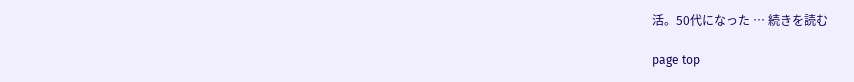活。50代になった … 続きを読む

page top